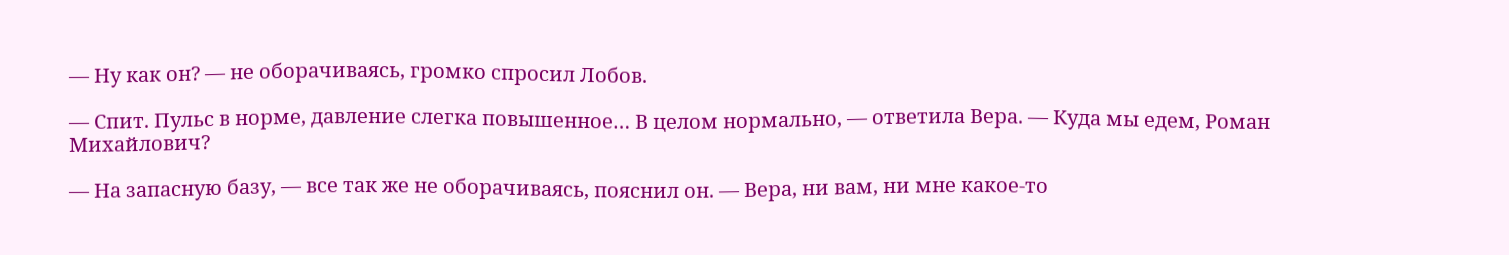— Ну как он? — не оборачиваясь, громко спросил Лобов.

— Спит. Пульс в норме, давление слегка повышенное… В целом нормально, — ответила Вера. — Куда мы едем, Роман Михайлович?

— На запасную базу, — все так же не оборачиваясь, пояснил он. — Вера, ни вам, ни мне какое-то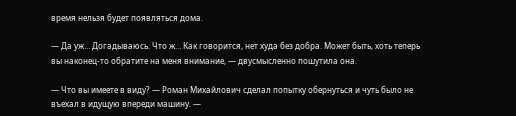время нельзя будет появляться дома.

— Да уж… Догадываюсь. Что ж… Как говорится, нет худа без добра. Может быть, хоть теперь вы наконец-то обратите на меня внимание, — двусмысленно пошутила она.

— Что вы имеете в виду? — Роман Михайлович сделал попытку обернуться и чуть было не въехал в идущую впереди машину. —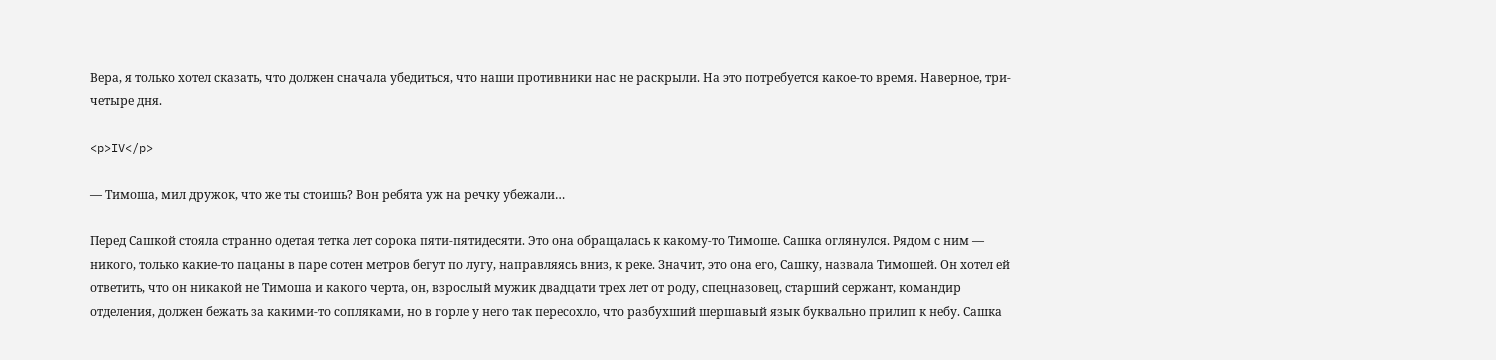Вера, я только хотел сказать, что должен сначала убедиться, что наши противники нас не раскрыли. На это потребуется какое-то время. Наверное, три-четыре дня.

<p>IV</p>

— Тимоша, мил дружок, что же ты стоишь? Вон ребята уж на речку убежали…

Перед Сашкой стояла странно одетая тетка лет сорока пяти-пятидесяти. Это она обращалась к какому-то Тимоше. Сашка оглянулся. Рядом с ним — никого, только какие-то пацаны в паре сотен метров бегут по лугу, направляясь вниз, к реке. Значит, это она его, Сашку, назвала Тимошей. Он хотел ей ответить, что он никакой не Тимоша и какого черта, он, взрослый мужик двадцати трех лет от роду, спецназовец, старший сержант, командир отделения, должен бежать за какими-то сопляками, но в горле у него так пересохло, что разбухший шершавый язык буквально прилип к небу. Сашка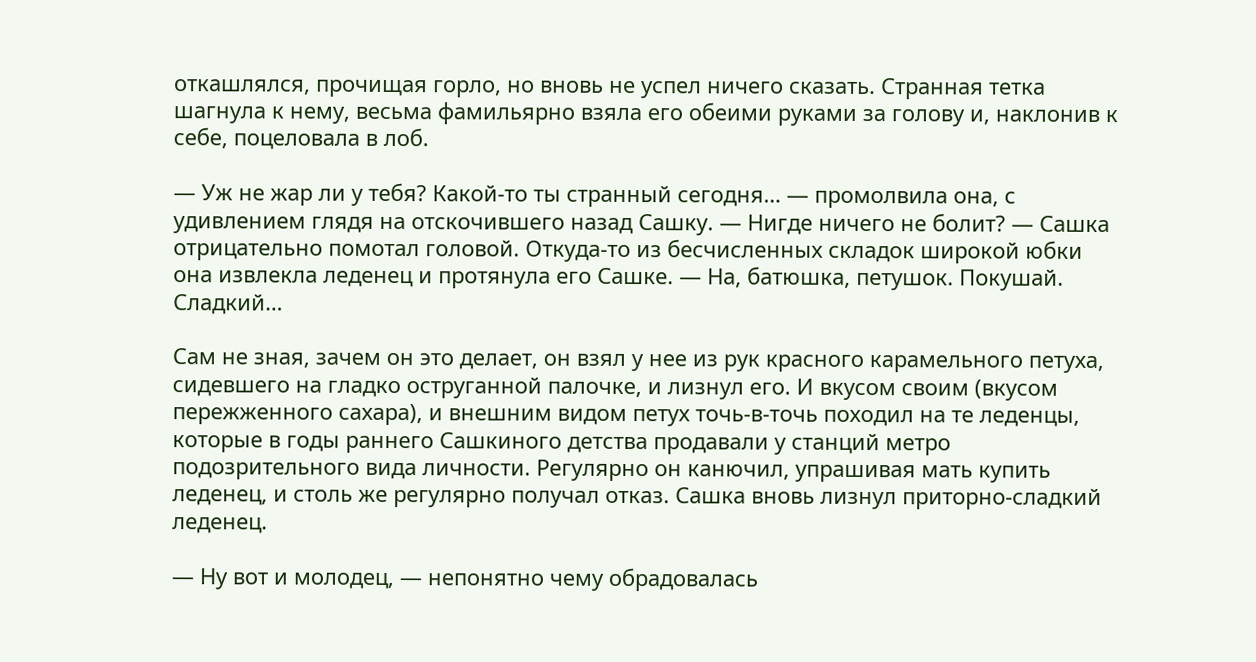откашлялся, прочищая горло, но вновь не успел ничего сказать. Странная тетка шагнула к нему, весьма фамильярно взяла его обеими руками за голову и, наклонив к себе, поцеловала в лоб.

— Уж не жар ли у тебя? Какой-то ты странный сегодня… — промолвила она, с удивлением глядя на отскочившего назад Сашку. — Нигде ничего не болит? — Сашка отрицательно помотал головой. Откуда-то из бесчисленных складок широкой юбки она извлекла леденец и протянула его Сашке. — На, батюшка, петушок. Покушай. Сладкий…

Сам не зная, зачем он это делает, он взял у нее из рук красного карамельного петуха, сидевшего на гладко оструганной палочке, и лизнул его. И вкусом своим (вкусом пережженного сахара), и внешним видом петух точь-в-точь походил на те леденцы, которые в годы раннего Сашкиного детства продавали у станций метро подозрительного вида личности. Регулярно он канючил, упрашивая мать купить леденец, и столь же регулярно получал отказ. Сашка вновь лизнул приторно-сладкий леденец.

— Ну вот и молодец, — непонятно чему обрадовалась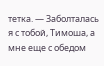тетка. — Заболталась я с тобой, Тимоша, а мне еще с обедом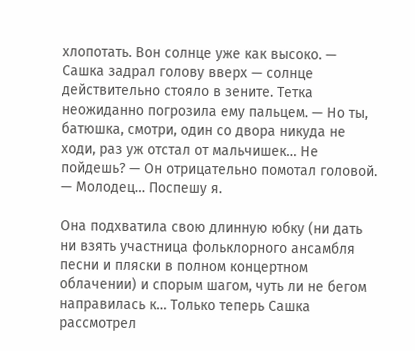хлопотать. Вон солнце уже как высоко. — Сашка задрал голову вверх — солнце действительно стояло в зените. Тетка неожиданно погрозила ему пальцем. — Но ты, батюшка, смотри, один со двора никуда не ходи, раз уж отстал от мальчишек… Не пойдешь? — Он отрицательно помотал головой. — Молодец… Поспешу я.

Она подхватила свою длинную юбку (ни дать ни взять участница фольклорного ансамбля песни и пляски в полном концертном облачении) и спорым шагом, чуть ли не бегом направилась к… Только теперь Сашка рассмотрел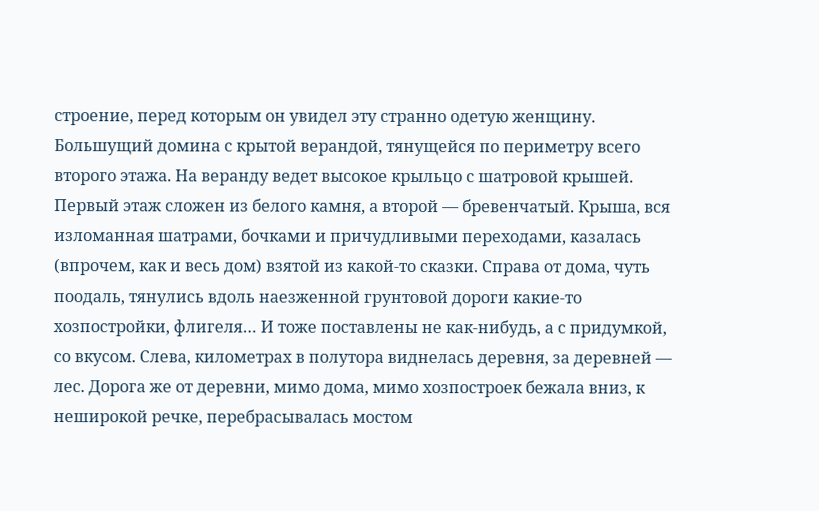строение, перед которым он увидел эту странно одетую женщину. Большущий домина с крытой верандой, тянущейся по периметру всего второго этажа. На веранду ведет высокое крыльцо с шатровой крышей. Первый этаж сложен из белого камня, а второй — бревенчатый. Крыша, вся изломанная шатрами, бочками и причудливыми переходами, казалась (впрочем, как и весь дом) взятой из какой-то сказки. Справа от дома, чуть поодаль, тянулись вдоль наезженной грунтовой дороги какие-то хозпостройки, флигеля… И тоже поставлены не как-нибудь, а с придумкой, со вкусом. Слева, километрах в полутора виднелась деревня, за деревней — лес. Дорога же от деревни, мимо дома, мимо хозпостроек бежала вниз, к неширокой речке, перебрасывалась мостом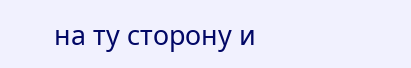на ту сторону и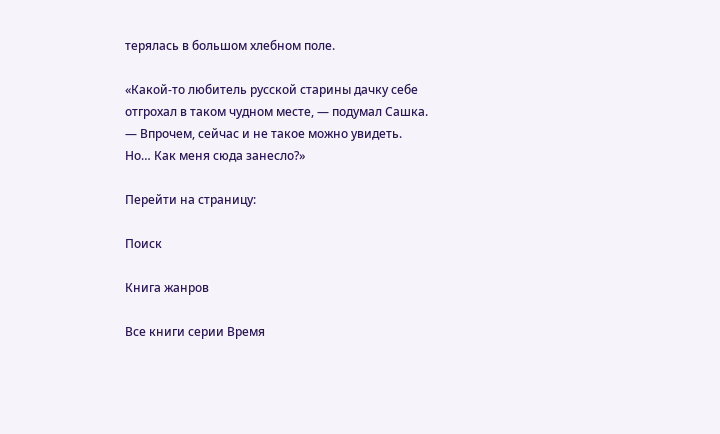терялась в большом хлебном поле.

«Какой-то любитель русской старины дачку себе отгрохал в таком чудном месте, — подумал Сашка. — Впрочем, сейчас и не такое можно увидеть. Но… Как меня сюда занесло?»

Перейти на страницу:

Поиск

Книга жанров

Все книги серии Время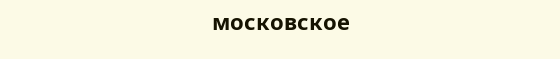московское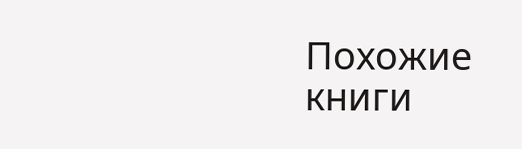Похожие книги